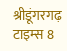श्रीडूंगरगढ़ टाइम्स 8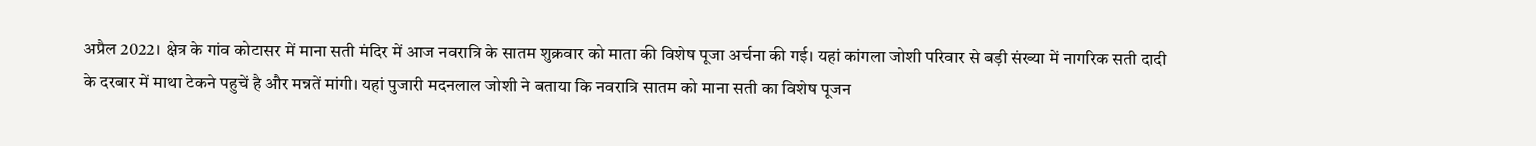अप्रैल 2022। क्षेत्र के गांव कोटासर में माना सती मंदिर में आज नवरात्रि के सातम शुक्रवार को माता की विशेष पूजा अर्चना की गई। यहां कांगला जोशी परिवार से बड़ी संख्या में नागरिक सती दादी के दरबार में माथा टेकने पहुचें है और मन्नतें मांगी। यहां पुजारी मदनलाल जोशी ने बताया कि नवरात्रि सातम को माना सती का विशेष पूजन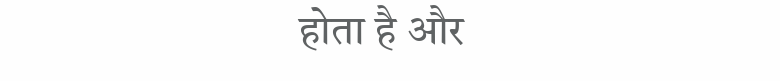होता है और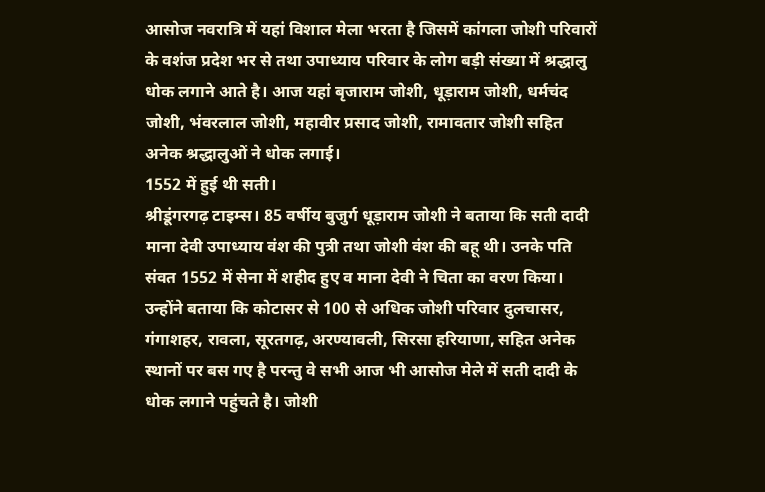आसोज नवरात्रि में यहां विशाल मेला भरता है जिसमें कांगला जोशी परिवारों के वशंज प्रदेश भर से तथा उपाध्याय परिवार के लोग बड़ी संख्या में श्रद्धालु धोक लगाने आते है। आज यहां बृजाराम जोशी, धूड़ाराम जोशी, धर्मचंद जोशी, भंवरलाल जोशी, महावीर प्रसाद जोशी, रामावतार जोशी सहित अनेक श्रद्धालुओं ने धोक लगाई।
1552 में हुई थी सती।
श्रीडूंगरगढ़ टाइम्स। 85 वर्षीय बुजुर्ग धूड़ाराम जोशी ने बताया कि सती दादी माना देवी उपाध्याय वंश की पुत्री तथा जोशी वंश की बहू थी। उनके पति संवत 1552 में सेना में शहीद हुए व माना देवी ने चिता का वरण किया। उन्होंने बताया कि कोटासर से 100 से अधिक जोशी परिवार दुलचासर, गंगाशहर, रावला, सूरतगढ़, अरण्यावली, सिरसा हरियाणा, सहित अनेक स्थानों पर बस गए है परन्तु वे सभी आज भी आसोज मेले में सती दादी के धोक लगाने पहुंचते है। जोशी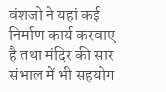वंशजो ने यहां कई निर्माण कार्य करवाए है तथा मंदिर की सार संभाल में भी सहयोग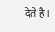देते है।